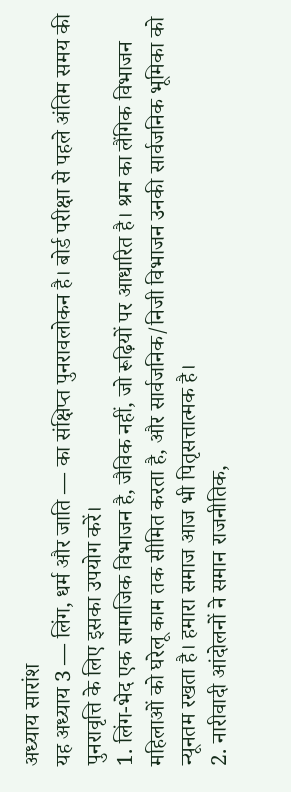अध्याय सारांश
यह अध्याय 3 — लिंग, धर्म और जाति — का संक्षिप्त पुनरावलोकन है। बोर्ड परीक्षा से पहले अंतिम समय की पुनरावृत्ति के लिए इसका उपयोग करें।
1. लिंग-भेद एक सामाजिक विभाजन है, जैविक नहीं, जो रूढ़ियों पर आधारित है। श्रम का लैंगिक विभाजन महिलाओं को घरेलू काम तक सीमित करता है, और सार्वजनिक/निजी विभाजन उनकी सार्वजनिक भूमिका को न्यूनतम रखता है। हमारा समाज आज भी पितृसत्तात्मक है।
2. नारीवादी आंदोलनों ने समान राजनीतिक,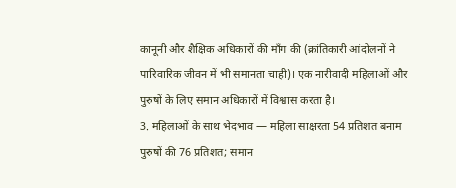कानूनी और शैक्षिक अधिकारों की माँग की (क्रांतिकारी आंदोलनों ने पारिवारिक जीवन में भी समानता चाही)। एक नारीवादी महिलाओं और पुरुषों के लिए समान अधिकारों में विश्वास करता है।
3. महिलाओं के साथ भेदभाव — महिला साक्षरता 54 प्रतिशत बनाम पुरुषों की 76 प्रतिशत; समान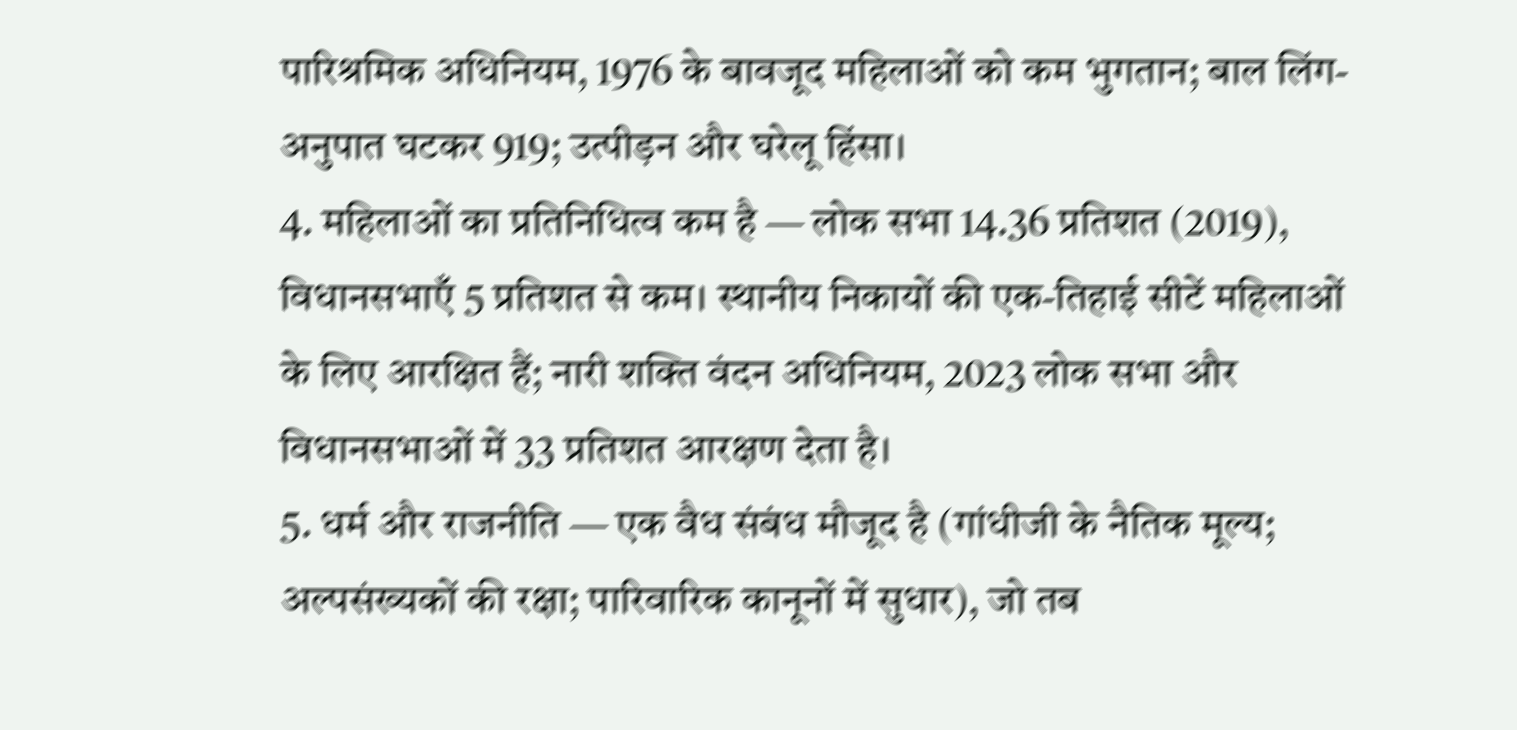पारिश्रमिक अधिनियम, 1976 के बावजूद महिलाओं को कम भुगतान; बाल लिंग-अनुपात घटकर 919; उत्पीड़न और घरेलू हिंसा।
4. महिलाओं का प्रतिनिधित्व कम है — लोक सभा 14.36 प्रतिशत (2019), विधानसभाएँ 5 प्रतिशत से कम। स्थानीय निकायों की एक-तिहाई सीटें महिलाओं के लिए आरक्षित हैं; नारी शक्ति वंदन अधिनियम, 2023 लोक सभा और विधानसभाओं में 33 प्रतिशत आरक्षण देता है।
5. धर्म और राजनीति — एक वैध संबंध मौजूद है (गांधीजी के नैतिक मूल्य; अल्पसंख्यकों की रक्षा; पारिवारिक कानूनों में सुधार), जो तब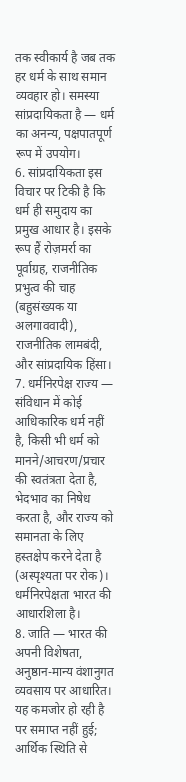तक स्वीकार्य है जब तक हर धर्म के साथ समान व्यवहार हो। समस्या सांप्रदायिकता है — धर्म का अनन्य, पक्षपातपूर्ण रूप में उपयोग।
6. सांप्रदायिकता इस विचार पर टिकी है कि धर्म ही समुदाय का प्रमुख आधार है। इसके रूप हैं रोज़मर्रा का पूर्वाग्रह, राजनीतिक प्रभुत्व की चाह (बहुसंख्यक या अलगाववादी), राजनीतिक लामबंदी, और सांप्रदायिक हिंसा।
7. धर्मनिरपेक्ष राज्य — संविधान में कोई आधिकारिक धर्म नहीं है, किसी भी धर्म को मानने/आचरण/प्रचार की स्वतंत्रता देता है, भेदभाव का निषेध करता है, और राज्य को समानता के लिए हस्तक्षेप करने देता है (अस्पृश्यता पर रोक)। धर्मनिरपेक्षता भारत की आधारशिला है।
8. जाति — भारत की अपनी विशेषता, अनुष्ठान-मान्य वंशानुगत व्यवसाय पर आधारित। यह कमजोर हो रही है पर समाप्त नहीं हुई; आर्थिक स्थिति से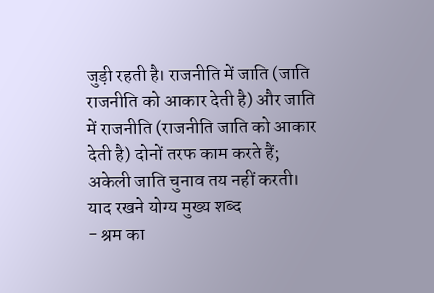जुड़ी रहती है। राजनीति में जाति (जाति राजनीति को आकार देती है) और जाति में राजनीति (राजनीति जाति को आकार देती है) दोनों तरफ काम करते हैं; अकेली जाति चुनाव तय नहीं करती।
याद रखने योग्य मुख्य शब्द
- श्रम का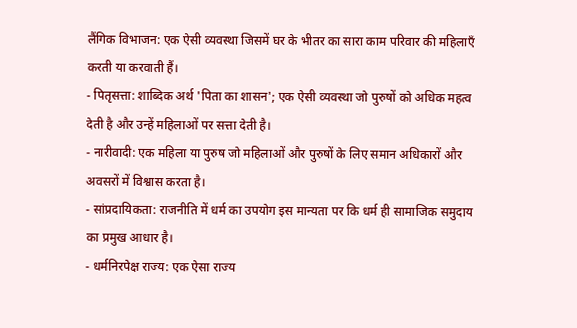लैंगिक विभाजन: एक ऐसी व्यवस्था जिसमें घर के भीतर का सारा काम परिवार की महिलाएँ करती या करवाती हैं।
- पितृसत्ता: शाब्दिक अर्थ 'पिता का शासन'; एक ऐसी व्यवस्था जो पुरुषों को अधिक महत्व देती है और उन्हें महिलाओं पर सत्ता देती है।
- नारीवादी: एक महिला या पुरुष जो महिलाओं और पुरुषों के लिए समान अधिकारों और अवसरों में विश्वास करता है।
- सांप्रदायिकता: राजनीति में धर्म का उपयोग इस मान्यता पर कि धर्म ही सामाजिक समुदाय का प्रमुख आधार है।
- धर्मनिरपेक्ष राज्य: एक ऐसा राज्य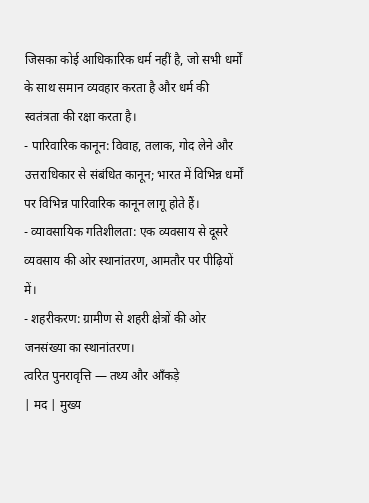जिसका कोई आधिकारिक धर्म नहीं है, जो सभी धर्मों के साथ समान व्यवहार करता है और धर्म की स्वतंत्रता की रक्षा करता है।
- पारिवारिक कानून: विवाह, तलाक, गोद लेने और उत्तराधिकार से संबंधित कानून; भारत में विभिन्न धर्मों पर विभिन्न पारिवारिक कानून लागू होते हैं।
- व्यावसायिक गतिशीलता: एक व्यवसाय से दूसरे व्यवसाय की ओर स्थानांतरण, आमतौर पर पीढ़ियों में।
- शहरीकरण: ग्रामीण से शहरी क्षेत्रों की ओर जनसंख्या का स्थानांतरण।
त्वरित पुनरावृत्ति — तथ्य और आँकड़े
| मद | मुख्य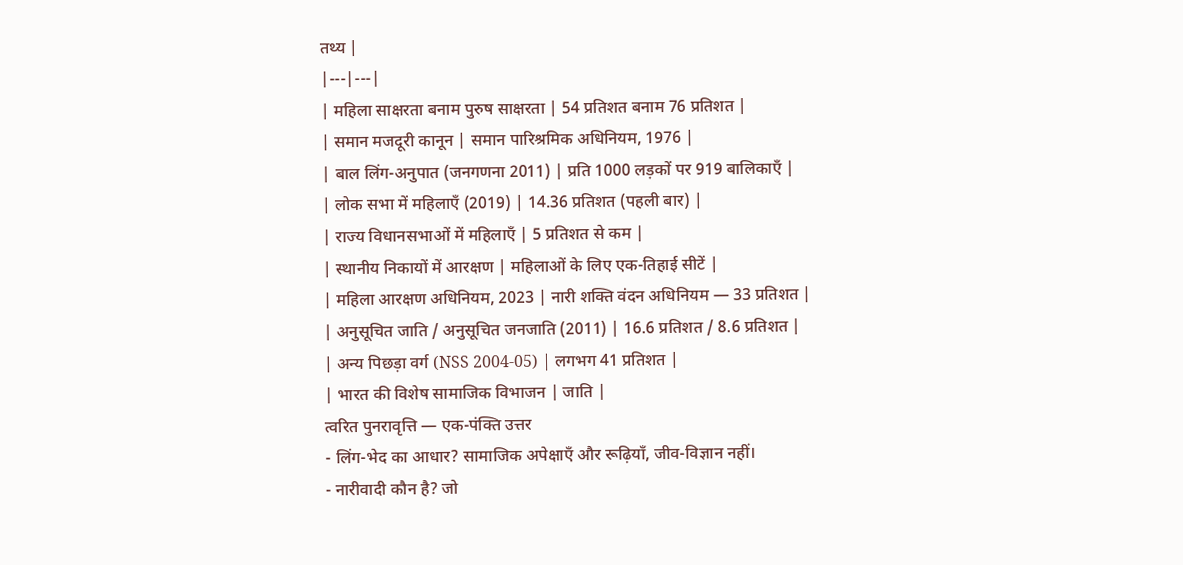तथ्य |
|---|---|
| महिला साक्षरता बनाम पुरुष साक्षरता | 54 प्रतिशत बनाम 76 प्रतिशत |
| समान मजदूरी कानून | समान पारिश्रमिक अधिनियम, 1976 |
| बाल लिंग-अनुपात (जनगणना 2011) | प्रति 1000 लड़कों पर 919 बालिकाएँ |
| लोक सभा में महिलाएँ (2019) | 14.36 प्रतिशत (पहली बार) |
| राज्य विधानसभाओं में महिलाएँ | 5 प्रतिशत से कम |
| स्थानीय निकायों में आरक्षण | महिलाओं के लिए एक-तिहाई सीटें |
| महिला आरक्षण अधिनियम, 2023 | नारी शक्ति वंदन अधिनियम — 33 प्रतिशत |
| अनुसूचित जाति / अनुसूचित जनजाति (2011) | 16.6 प्रतिशत / 8.6 प्रतिशत |
| अन्य पिछड़ा वर्ग (NSS 2004-05) | लगभग 41 प्रतिशत |
| भारत की विशेष सामाजिक विभाजन | जाति |
त्वरित पुनरावृत्ति — एक-पंक्ति उत्तर
- लिंग-भेद का आधार? सामाजिक अपेक्षाएँ और रूढ़ियाँ, जीव-विज्ञान नहीं।
- नारीवादी कौन है? जो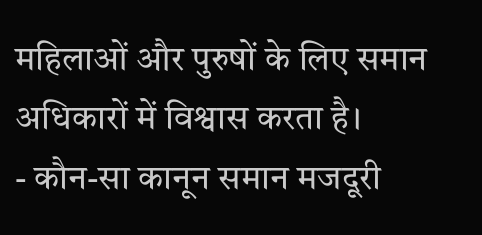महिलाओं और पुरुषों के लिए समान अधिकारों में विश्वास करता है।
- कौन-सा कानून समान मजदूरी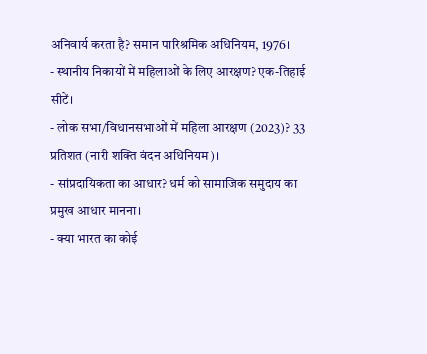अनिवार्य करता है? समान पारिश्रमिक अधिनियम, 1976।
- स्थानीय निकायों में महिलाओं के लिए आरक्षण? एक-तिहाई सीटें।
- लोक सभा/विधानसभाओं में महिला आरक्षण (2023)? 33 प्रतिशत (नारी शक्ति वंदन अधिनियम)।
- सांप्रदायिकता का आधार? धर्म को सामाजिक समुदाय का प्रमुख आधार मानना।
- क्या भारत का कोई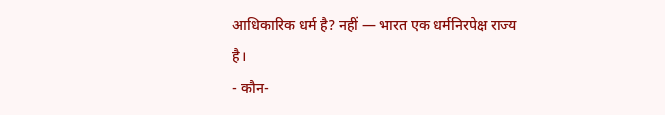आधिकारिक धर्म है? नहीं — भारत एक धर्मनिरपेक्ष राज्य है।
- कौन-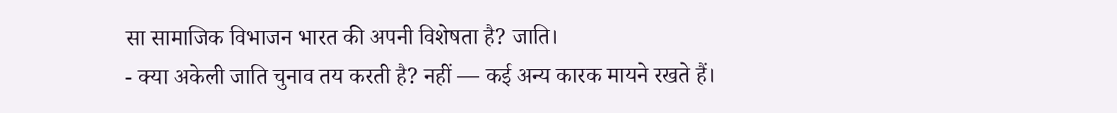सा सामाजिक विभाजन भारत की अपनी विशेषता है? जाति।
- क्या अकेली जाति चुनाव तय करती है? नहीं — कई अन्य कारक मायने रखते हैं।